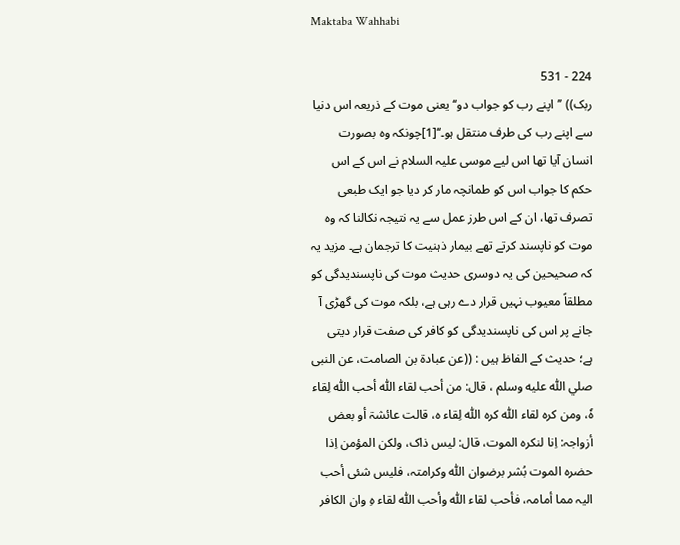Maktaba Wahhabi

224 - 531
ربک)) ’’اپنے رب کو جواب دو‘‘ یعنی موت کے ذریعہ اس دنیا سے اپنے رب کی طرف منتقل ہو۔‘‘[1]چونکہ وہ بصورت انسان آیا تھا اس لیے موسی علیہ السلام نے اس کے اس حکم کا جواب اس کو طمانچہ مار کر دیا جو ایک طبعی تصرف تھا، ان کے اس طرز عمل سے یہ نتیجہ نکالنا کہ وہ موت کو ناپسند کرتے تھے بیمار ذہنیت کا ترجمان ہے۔ مزید یہ کہ صحیحین کی یہ دوسری حدیث موت کی ناپسندیدگی کو مطلقاً معیوب نہیں قرار دے رہی ہے، بلکہ موت کی گھڑی آ جانے پر اس کی ناپسندیدگی کو کافر کی صفت قرار دیتی ہے؛ حدیث کے الفاظ ہیں : ((عن عبادۃ بن الصامت، عن النبی صلي اللّٰه عليه وسلم ، قال: من أحب لقاء اللّٰہ أحب اللّٰہ لِقاء ہٗ، ومن کرہ لقاء اللّٰہ کرہ اللّٰہ لِقاء ہ، قالت عائشۃ أو بعض أزواجہ: اِنا لنکرہ الموت، قال: لیس ذاک، ولکن المؤمن اِذا حضرہ الموت بُشر برضوان اللّٰہ وکرامتہ، فلیس شئی أحب الیہ مما أمامہ، فأحب لقاء اللّٰہ وأحب اللّٰہ لقاء ہِ وان الکافر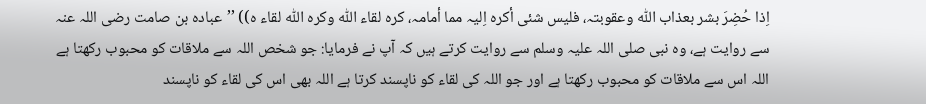اِذا حُضِرَ بشر بعذاب اللّٰہ وعقوبتہ، فلیس شئی أکرہ اِلیہ مما أمامہ، کرہ لقاء اللّٰہ وکرہ اللّٰہ لقاء ہ)) ’’عبادہ بن صامت رضی اللہ عنہ سے روایت ہے، وہ نبی صلی اللہ علیہ وسلم سے روایت کرتے ہیں کہ آپ نے فرمایا: جو شخص اللہ سے ملاقات کو محبوب رکھتا ہے اللہ اس سے ملاقات کو محبوب رکھتا ہے اور جو اللہ کی لقاء کو ناپسند کرتا ہے اللہ بھی اس کی لقاء کو ناپسند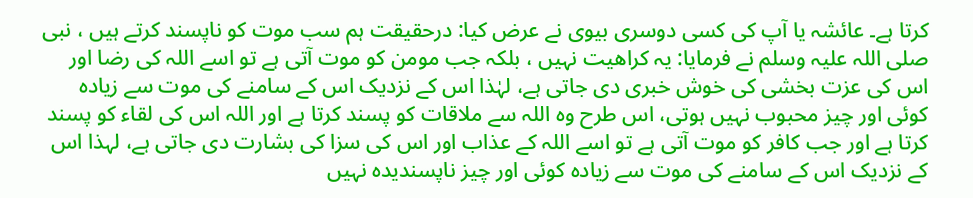کرتا ہے۔ عائشہ یا آپ کی کسی دوسری بیوی نے عرض کیا: درحقیقت ہم سب موت کو ناپسند کرتے ہیں ، نبی صلی اللہ علیہ وسلم نے فرمایا: یہ کراھیت نہیں ، بلکہ جب مومن کو موت آتی ہے تو اسے اللہ کی رضا اور اس کی عزت بخشی کی خوش خبری دی جاتی ہے، لہٰذا اس کے نزدیک اس کے سامنے کی موت سے زیادہ کوئی اور چیز محبوب نہیں ہوتی، اس طرح وہ اللہ سے ملاقات کو پسند کرتا ہے اور اللہ اس کی لقاء کو پسند کرتا ہے اور جب کافر کو موت آتی ہے تو اسے اللہ کے عذاب اور اس کی سزا کی بشارت دی جاتی ہے، لہذا اس کے نزدیک اس کے سامنے کی موت سے زیادہ کوئی اور چیز ناپسندیدہ نہیں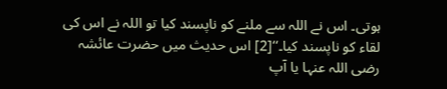ہوتی۔ اس نے اللہ سے ملنے کو ناپسند کیا تو اللہ نے اس کی لقاء کو ناپسند کیا۔‘‘[2] اس حدیث میں حضرت عائشہ رضی اللہ عنہا یا آپ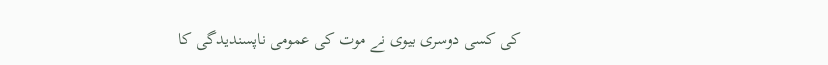کی کسی دوسری بیوی نے موت کی عمومی ناپسندیدگی کا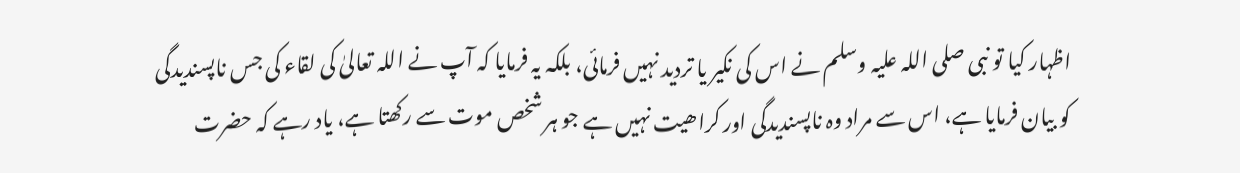اظہار کیا تو نبی صلی اللہ علیہ وسلم نے اس کی نکیر یا تردید نہیں فرمائی، بلکہ یہ فرمایا کہ آپ نے اللہ تعالیٰ کی لقاء کی جس ناپسندیدگی کو بیان فرمایا ہے، اس سے مراد وہ ناپسندیدگی اور کراھیت نہیں ہے جو ہر شخص موت سے رکھتا ہے، یاد رہے کہ حضرت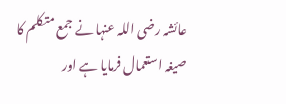عائشہ رضی اللہ عنہا نے جمع متکلم کا صیغہ استعمال فرمایا ہے اور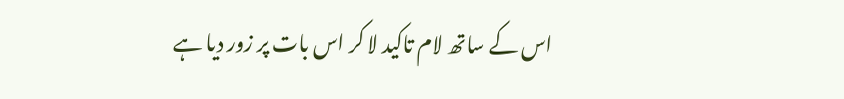اس کے ساتھ لام تاکید لا کر اس بات پر زور دیا ہے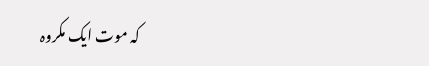کہ موت ایک مکروہ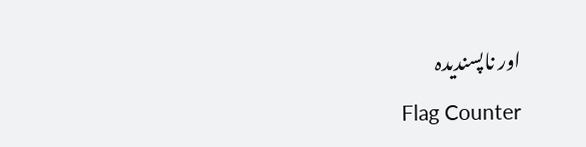اور ناپسندیدہ
Flag Counter